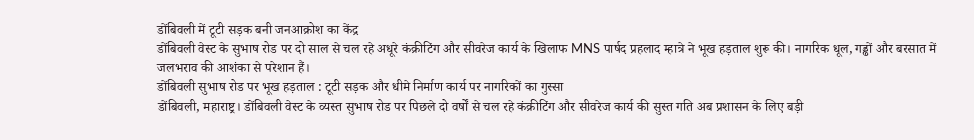डोंबिवली में टूटी सड़क बनी जनआक्रोश का केंद्र
डोंबिवली वेस्ट के सुभाष रोड पर दो साल से चल रहे अधूरे कंक्रीटिंग और सीवरेज कार्य के खिलाफ MNS पार्षद प्रहलाद म्हात्रे ने भूख हड़ताल शुरू की। नागरिक धूल, गड्ढों और बरसात में जलभराव की आशंका से परेशान हैं।
डोंबिवली सुभाष रोड पर भूख हड़ताल : टूटी सड़क और धीमे निर्माण कार्य पर नागरिकों का गुस्सा
डोंबिवली, महाराष्ट्र। डोंबिवली वेस्ट के व्यस्त सुभाष रोड पर पिछले दो वर्षों से चल रहे कंक्रीटिंग और सीवरेज कार्य की सुस्त गति अब प्रशासन के लिए बड़ी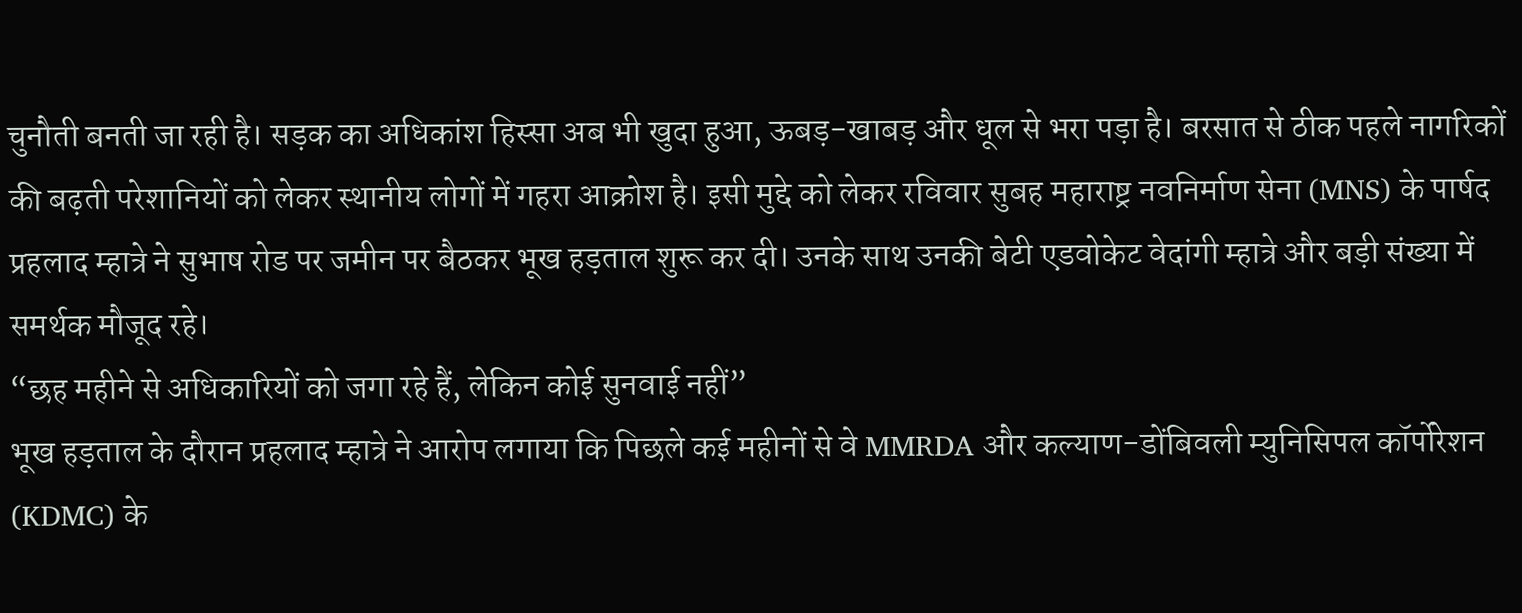चुनौती बनती जा रही है। सड़क का अधिकांश हिस्सा अब भी खुदा हुआ, ऊबड़-खाबड़ और धूल से भरा पड़ा है। बरसात से ठीक पहले नागरिकों की बढ़ती परेशानियों को लेकर स्थानीय लोगों में गहरा आक्रोश है। इसी मुद्दे को लेकर रविवार सुबह महाराष्ट्र नवनिर्माण सेना (MNS) के पार्षद प्रहलाद म्हात्रे ने सुभाष रोड पर जमीन पर बैठकर भूख हड़ताल शुरू कर दी। उनके साथ उनकी बेटी एडवोकेट वेदांगी म्हात्रे और बड़ी संख्या में समर्थक मौजूद रहे।
“छह महीने से अधिकारियों को जगा रहे हैं, लेकिन कोई सुनवाई नहीं”
भूख हड़ताल के दौरान प्रहलाद म्हात्रे ने आरोप लगाया कि पिछले कई महीनों से वे MMRDA और कल्याण-डोंबिवली म्युनिसिपल कॉर्पोरेशन (KDMC) के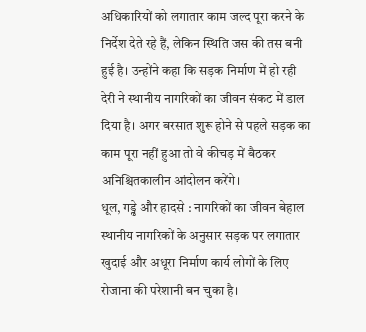अधिकारियों को लगातार काम जल्द पूरा करने के निर्देश देते रहे हैं, लेकिन स्थिति जस की तस बनी हुई है। उन्होंने कहा कि सड़क निर्माण में हो रही देरी ने स्थानीय नागरिकों का जीवन संकट में डाल दिया है। अगर बरसात शुरू होने से पहले सड़क का काम पूरा नहीं हुआ तो वे कीचड़ में बैठकर अनिश्चितकालीन आंदोलन करेंगे।
धूल, गड्ढे और हादसे : नागरिकों का जीवन बेहाल
स्थानीय नागरिकों के अनुसार सड़क पर लगातार खुदाई और अधूरा निर्माण कार्य लोगों के लिए रोजाना की परेशानी बन चुका है।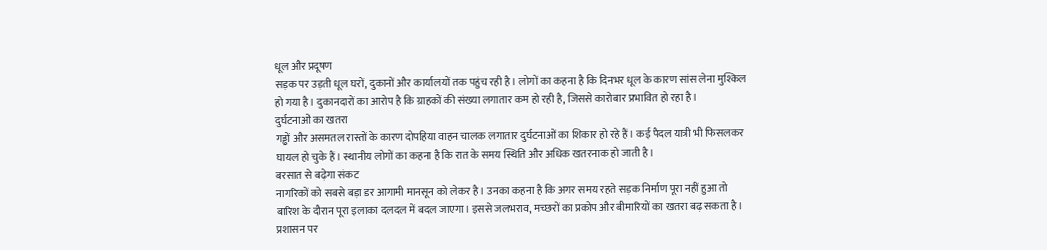धूल और प्रदूषण
सड़क पर उड़ती धूल घरों, दुकानों और कार्यालयों तक पहुंच रही है। लोगों का कहना है कि दिनभर धूल के कारण सांस लेना मुश्किल हो गया है। दुकानदारों का आरोप है कि ग्राहकों की संख्या लगातार कम हो रही है, जिससे कारोबार प्रभावित हो रहा है।
दुर्घटनाओं का खतरा
गड्ढों और असमतल रास्तों के कारण दोपहिया वाहन चालक लगातार दुर्घटनाओं का शिकार हो रहे हैं। कई पैदल यात्री भी फिसलकर घायल हो चुके हैं। स्थानीय लोगों का कहना है कि रात के समय स्थिति और अधिक खतरनाक हो जाती है।
बरसात से बढ़ेगा संकट
नागरिकों को सबसे बड़ा डर आगामी मानसून को लेकर है। उनका कहना है कि अगर समय रहते सड़क निर्माण पूरा नहीं हुआ तो बारिश के दौरान पूरा इलाका दलदल में बदल जाएगा। इससे जलभराव, मच्छरों का प्रकोप और बीमारियों का खतरा बढ़ सकता है।
प्रशासन पर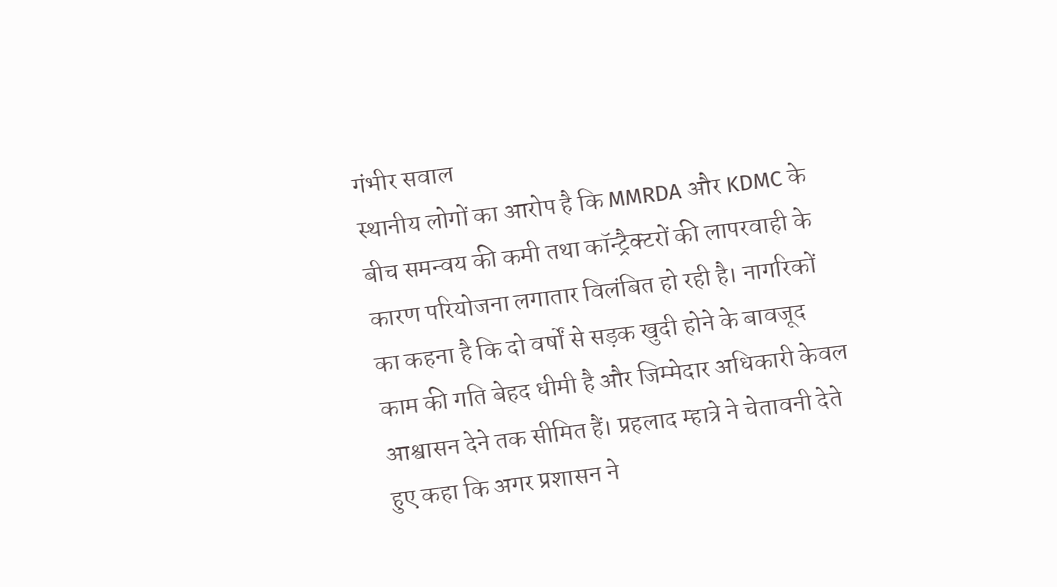गंभीर सवाल
स्थानीय लोगों का आरोप है कि MMRDA और KDMC के बीच समन्वय की कमी तथा कॉन्ट्रैक्टरों की लापरवाही के कारण परियोजना लगातार विलंबित हो रही है। नागरिकों का कहना है कि दो वर्षों से सड़क खुदी होने के बावजूद काम की गति बेहद धीमी है और जिम्मेदार अधिकारी केवल आश्वासन देने तक सीमित हैं। प्रहलाद म्हात्रे ने चेतावनी देते हुए कहा कि अगर प्रशासन ने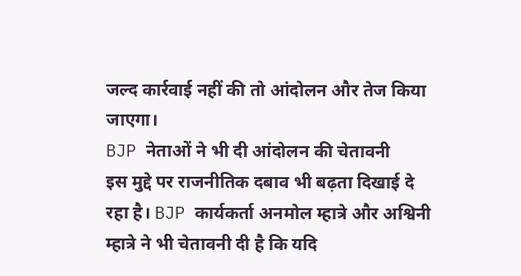जल्द कार्रवाई नहीं की तो आंदोलन और तेज किया जाएगा।
BJP नेताओं ने भी दी आंदोलन की चेतावनी
इस मुद्दे पर राजनीतिक दबाव भी बढ़ता दिखाई दे रहा है। BJP कार्यकर्ता अनमोल म्हात्रे और अश्विनी म्हात्रे ने भी चेतावनी दी है कि यदि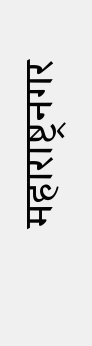महाराष्ट्रनगर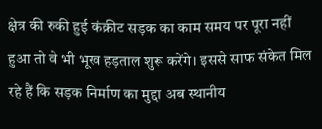क्षेत्र की रुकी हुई कंक्रीट सड़क का काम समय पर पूरा नहीं हुआ तो वे भी भूख हड़ताल शुरू करेंगे। इससे साफ संकेत मिल रहे हैं कि सड़क निर्माण का मुद्दा अब स्थानीय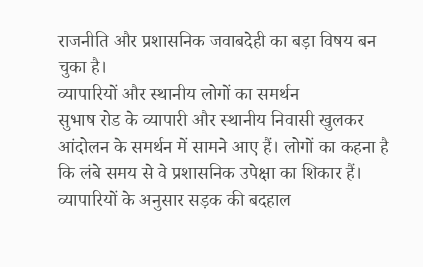राजनीति और प्रशासनिक जवाबदेही का बड़ा विषय बन चुका है।
व्यापारियों और स्थानीय लोगों का समर्थन
सुभाष रोड के व्यापारी और स्थानीय निवासी खुलकर आंदोलन के समर्थन में सामने आए हैं। लोगों का कहना है कि लंबे समय से वे प्रशासनिक उपेक्षा का शिकार हैं। व्यापारियों के अनुसार सड़क की बदहाल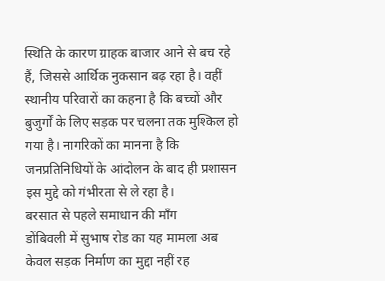स्थिति के कारण ग्राहक बाजार आने से बच रहे हैं, जिससे आर्थिक नुकसान बढ़ रहा है। वहीं स्थानीय परिवारों का कहना है कि बच्चों और बुजुर्गों के लिए सड़क पर चलना तक मुश्किल हो गया है। नागरिकों का मानना है कि जनप्रतिनिधियों के आंदोलन के बाद ही प्रशासन इस मुद्दे को गंभीरता से ले रहा है।
बरसात से पहले समाधान की माँग
डोंबिवली में सुभाष रोड का यह मामला अब केवल सड़क निर्माण का मुद्दा नहीं रह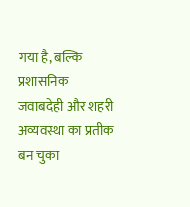गया है, बल्कि प्रशासनिक जवाबदेही और शहरी अव्यवस्था का प्रतीक बन चुका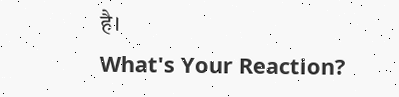है।
What's Your Reaction?